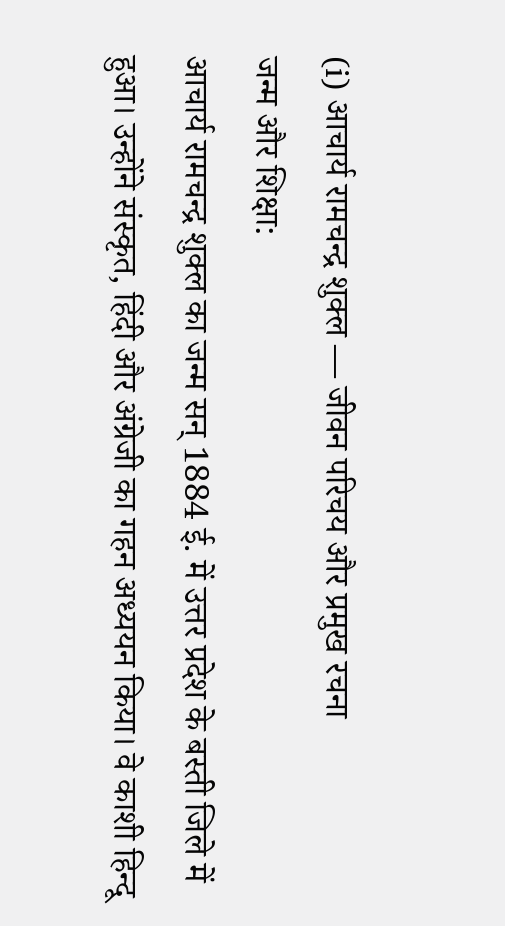(i) आचार्य रामचन्द्र शुक्ल — जीवन परिचय और प्रमुख रचना
जन्म और शिक्षा:
आचार्य रामचन्द्र शुक्ल का जन्म सन् 1884 ई. में उत्तर प्रदेश के बस्ती जिले में हुआ। उन्होंने संस्कृत, हिंदी और अंग्रेजी का गहन अध्ययन किया। वे काशी हिन्दू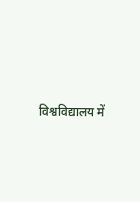विश्वविद्यालय में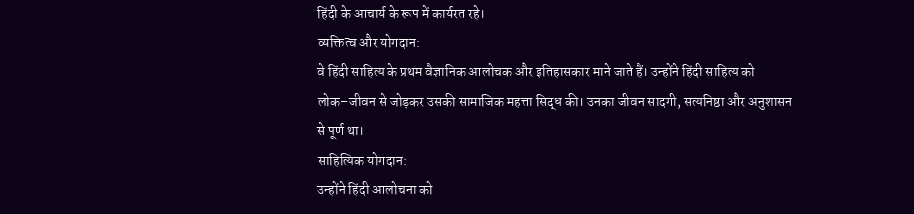हिंदी के आचार्य के रूप में कार्यरत रहे।
व्यक्तित्व और योगदान:
वे हिंदी साहित्य के प्रथम वैज्ञानिक आलोचक और इतिहासकार माने जाते हैं। उन्होंने हिंदी साहित्य को लोक–जीवन से जोड़कर उसकी सामाजिक महत्ता सिद्ध की। उनका जीवन सादगी, सत्यनिष्ठा और अनुशासन से पूर्ण था।
साहित्यिक योगदान:
उन्होंने हिंदी आलोचना को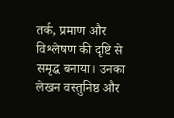तर्क, प्रमाण और विश्लेषण की दृष्टि से समृद्ध बनाया। उनका लेखन वस्तुनिष्ठ और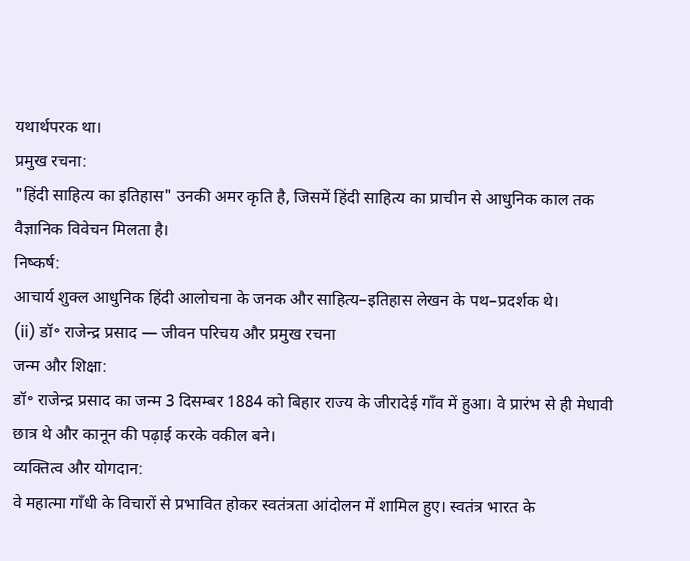यथार्थपरक था।
प्रमुख रचना:
"हिंदी साहित्य का इतिहास" उनकी अमर कृति है, जिसमें हिंदी साहित्य का प्राचीन से आधुनिक काल तक वैज्ञानिक विवेचन मिलता है।
निष्कर्ष:
आचार्य शुक्ल आधुनिक हिंदी आलोचना के जनक और साहित्य–इतिहास लेखन के पथ–प्रदर्शक थे।
(ii) डॉ॰ राजेन्द्र प्रसाद — जीवन परिचय और प्रमुख रचना
जन्म और शिक्षा:
डॉ॰ राजेन्द्र प्रसाद का जन्म 3 दिसम्बर 1884 को बिहार राज्य के जीरादेई गाँव में हुआ। वे प्रारंभ से ही मेधावी छात्र थे और कानून की पढ़ाई करके वकील बने।
व्यक्तित्व और योगदान:
वे महात्मा गाँधी के विचारों से प्रभावित होकर स्वतंत्रता आंदोलन में शामिल हुए। स्वतंत्र भारत के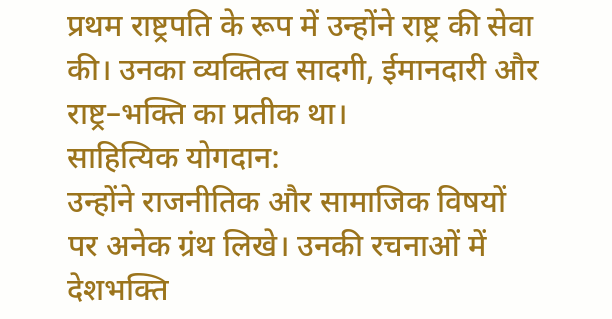प्रथम राष्ट्रपति के रूप में उन्होंने राष्ट्र की सेवा की। उनका व्यक्तित्व सादगी, ईमानदारी और राष्ट्र–भक्ति का प्रतीक था।
साहित्यिक योगदान:
उन्होंने राजनीतिक और सामाजिक विषयों पर अनेक ग्रंथ लिखे। उनकी रचनाओं में देशभक्ति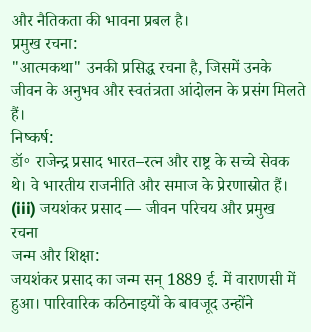और नैतिकता की भावना प्रबल है।
प्रमुख रचना:
"आत्मकथा" उनकी प्रसिद्ध रचना है, जिसमें उनके जीवन के अनुभव और स्वतंत्रता आंदोलन के प्रसंग मिलते हैं।
निष्कर्ष:
डॉ॰ राजेन्द्र प्रसाद भारत–रत्न और राष्ट्र के सच्चे सेवक थे। वे भारतीय राजनीति और समाज के प्रेरणास्रोत हैं।
(iii) जयशंकर प्रसाद — जीवन परिचय और प्रमुख रचना
जन्म और शिक्षा:
जयशंकर प्रसाद का जन्म सन् 1889 ई. में वाराणसी में हुआ। पारिवारिक कठिनाइयों के बावजूद उन्होंने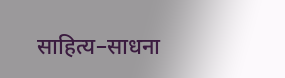साहित्य–साधना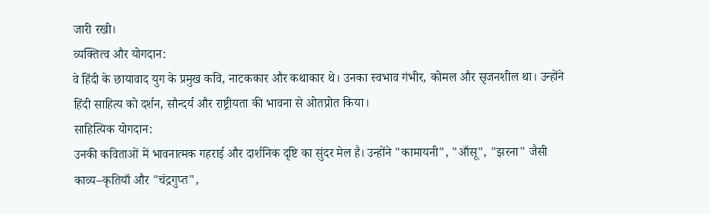जारी रखी।
व्यक्तित्व और योगदान:
वे हिंदी के छायावाद युग के प्रमुख कवि, नाटककार और कथाकार थे। उनका स्वभाव गंभीर, कोमल और सृजनशील था। उन्होंने हिंदी साहित्य को दर्शन, सौन्दर्य और राष्ट्रीयता की भावना से ओतप्रोत किया।
साहित्यिक योगदान:
उनकी कविताओं में भावनात्मक गहराई और दार्शनिक दृष्टि का सुंदर मेल है। उन्होंने "कामायनी", "आँसू", "झरना" जैसी काव्य–कृतियाँ और "चंद्रगुप्त",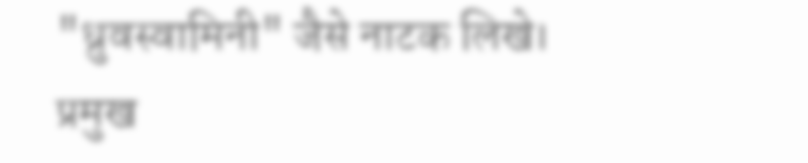"ध्रुवस्वामिनी" जैसे नाटक लिखे।
प्रमुख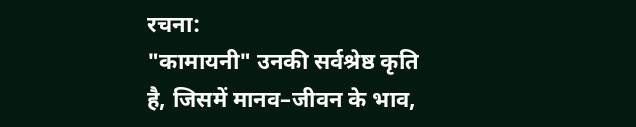रचना:
"कामायनी" उनकी सर्वश्रेष्ठ कृति है, जिसमें मानव–जीवन के भाव,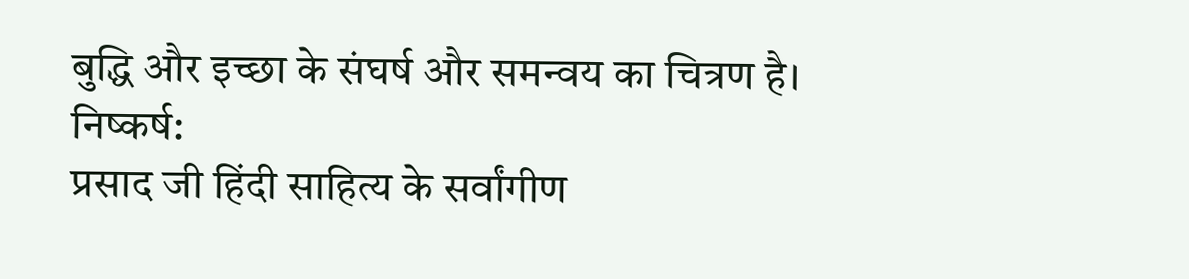बुद्धि और इच्छा के संघर्ष और समन्वय का चित्रण है।
निष्कर्ष:
प्रसाद जी हिंदी साहित्य के सर्वांगीण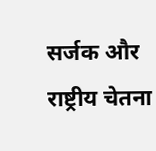सर्जक और राष्ट्रीय चेतना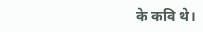के कवि थे।